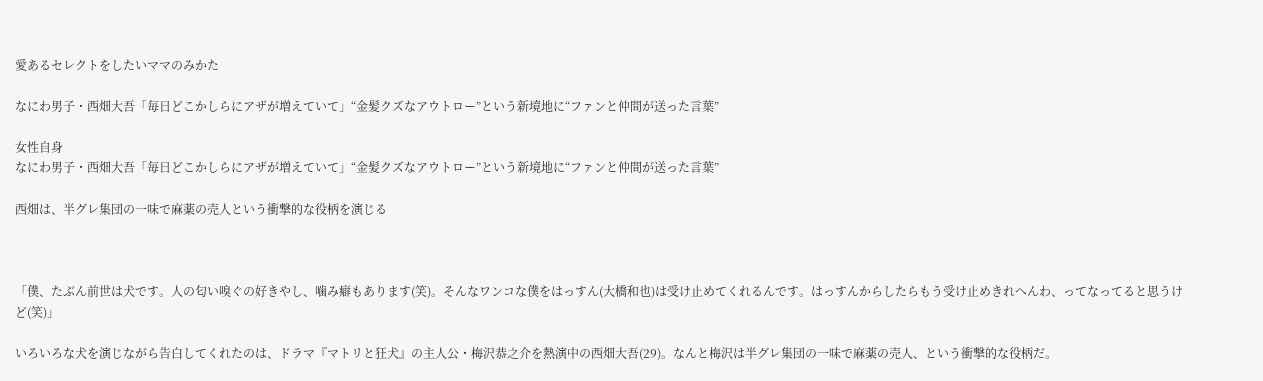愛あるセレクトをしたいママのみかた

なにわ男子・西畑大吾「毎日どこかしらにアザが増えていて」“金髪クズなアウトロー”という新境地に“ファンと仲間が送った言葉”

女性自身
なにわ男子・西畑大吾「毎日どこかしらにアザが増えていて」“金髪クズなアウトロー”という新境地に“ファンと仲間が送った言葉”

西畑は、半グレ集団の一味で麻薬の売人という衝撃的な役柄を演じる



「僕、たぶん前世は犬です。人の匂い嗅ぐの好きやし、噛み癖もあります(笑)。そんなワンコな僕をはっすん(大橋和也)は受け止めてくれるんです。はっすんからしたらもう受け止めきれへんわ、ってなってると思うけど(笑)」

いろいろな犬を演じながら告白してくれたのは、ドラマ『マトリと狂犬』の主人公・梅沢恭之介を熱演中の西畑大吾(29)。なんと梅沢は半グレ集団の一味で麻薬の売人、という衝撃的な役柄だ。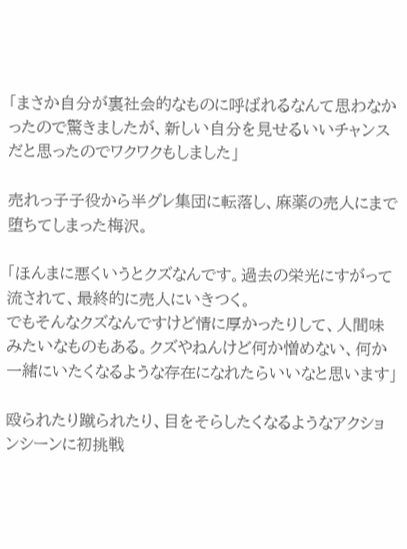「まさか自分が裏社会的なものに呼ばれるなんて思わなかったので驚きましたが、新しい自分を見せるいいチャンスだと思ったのでワクワクもしました」

売れっ子子役から半グレ集団に転落し、麻薬の売人にまで堕ちてしまった梅沢。

「ほんまに悪くいうとクズなんです。過去の栄光にすがって流されて、最終的に売人にいきつく。
でもそんなクズなんですけど情に厚かったりして、人間味みたいなものもある。クズやねんけど何か憎めない、何か一緒にいたくなるような存在になれたらいいなと思います」

殴られたり蹴られたり、目をそらしたくなるようなアクションシーンに初挑戦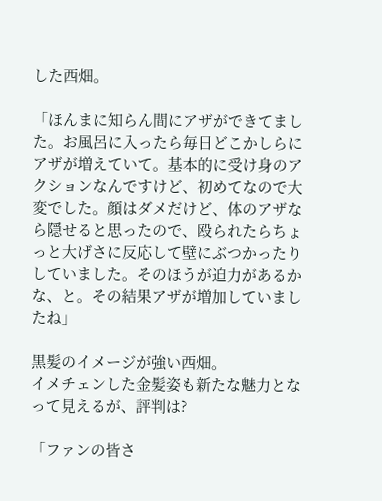した西畑。

「ほんまに知らん間にアザができてました。お風呂に入ったら毎日どこかしらにアザが増えていて。基本的に受け身のアクションなんですけど、初めてなので大変でした。顔はダメだけど、体のアザなら隠せると思ったので、殴られたらちょっと大げさに反応して壁にぶつかったりしていました。そのほうが迫力があるかな、と。その結果アザが増加していましたね」

黒髪のイメージが強い西畑。
イメチェンした金髪姿も新たな魅力となって見えるが、評判は?

「ファンの皆さ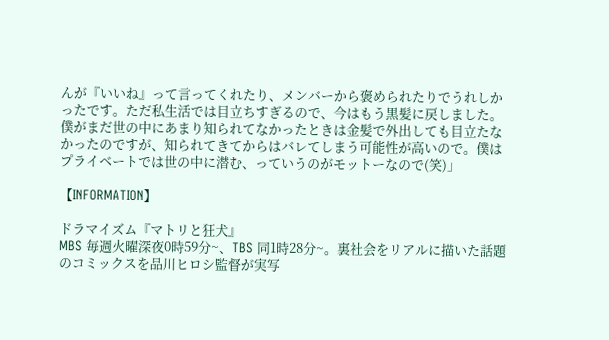んが『いいね』って言ってくれたり、メンバーから褒められたりでうれしかったです。ただ私生活では目立ちすぎるので、今はもう黒髪に戻しました。僕がまだ世の中にあまり知られてなかったときは金髪で外出しても目立たなかったのですが、知られてきてからはバレてしまう可能性が高いので。僕はプライベートでは世の中に潜む、っていうのがモットーなので(笑)」

【INFORMATION】

ドラマイズム『マトリと狂犬』
MBS 毎週火曜深夜0時59分~、TBS 同1時28分~。裏社会をリアルに描いた話題のコミックスを品川ヒロシ監督が実写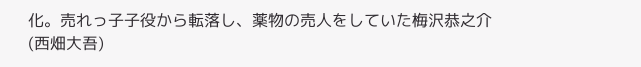化。売れっ子子役から転落し、薬物の売人をしていた梅沢恭之介(西畑大吾)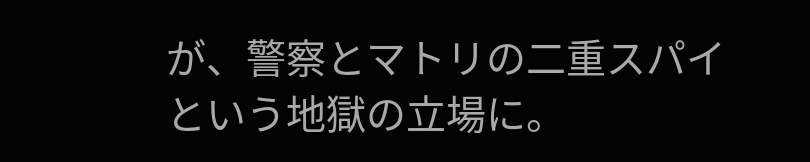が、警察とマトリの二重スパイという地獄の立場に。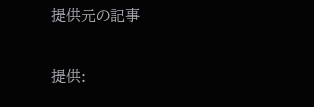提供元の記事

提供: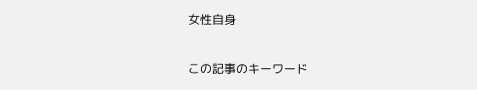女性自身

この記事のキーワード